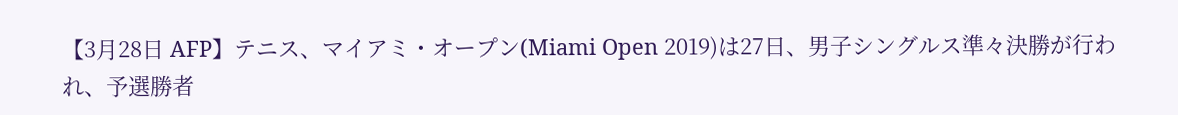【3月28日 AFP】テニス、マイアミ・オープン(Miami Open 2019)は27日、男子シングルス準々決勝が行われ、予選勝者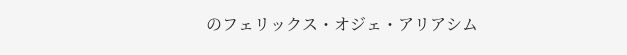のフェリックス・オジェ・アリアシム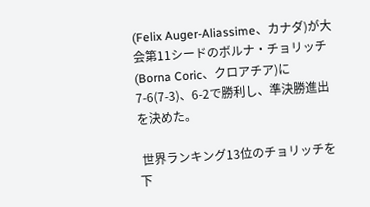(Felix Auger-Aliassime、カナダ)が大会第11シードのボルナ・チョリッチ(Borna Coric、クロアチア)に7-6(7-3)、6-2で勝利し、準決勝進出を決めた。

 世界ランキング13位のチョリッチを下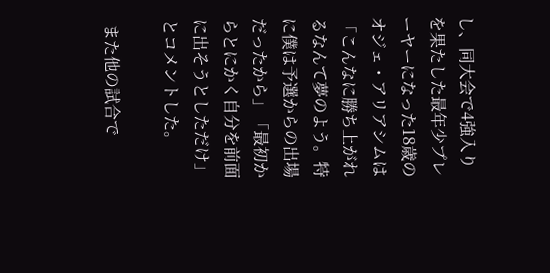し、同大会で4強入りを果たした最年少プレーヤーになった18歳のオジェ・アリアシムは「こんなに勝ち上がれるなんて夢のよう。特に僕は予選からの出場だったから」「最初からとにかく自分を前面に出そうとしただけ」とコメントした。

 また他の試合で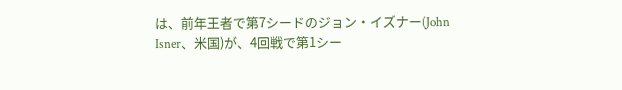は、前年王者で第7シードのジョン・イズナー(John Isner、米国)が、4回戦で第1シー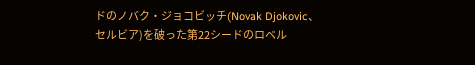ドのノバク・ジョコビッチ(Novak Djokovic、セルビア)を破った第22シードのロベル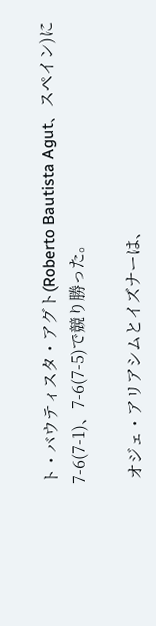ト・バウティスタ・アグト(Roberto Bautista Agut、スペイン)に7-6(7-1)、7-6(7-5)で競り勝った。

 オジェ・アリアシムとイズナーは、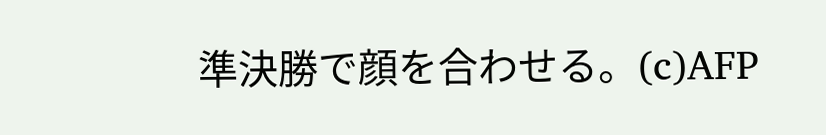準決勝で顔を合わせる。(c)AFP